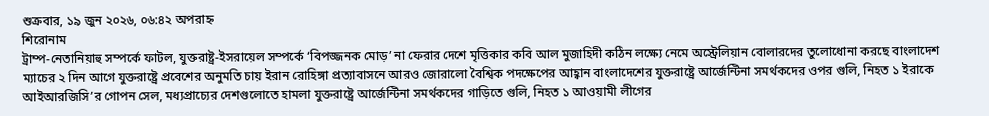শুক্রবার, ১৯ জুন ২০২৬, ০৬:৪২ অপরাহ্ন
শিরোনাম
ট্রাম্প-নেতানিয়াহু সম্পর্কে ফাটল, যুক্তরাষ্ট্র-ইসরায়েল সম্পর্কে ‘বিপজ্জনক মোড়’ না ফেরার দেশে মৃত্তিকার কবি আল মুজাহিদী কঠিন লক্ষ্যে নেমে অস্ট্রেলিয়ান বোলারদের তুলোধোনা করছে বাংলাদেশ ম্যাচের ২ দিন আগে যুক্তরাষ্ট্রে প্রবেশের অনুমতি চায় ইরান রোহিঙ্গা প্রত্যাবাসনে আরও জোরালো বৈশ্বিক পদক্ষেপের আহ্বান বাংলাদেশের যুক্তরাষ্ট্রে আর্জেন্টিনা সমর্থকদের ওপর গুলি, নিহত ১ ইরাকে আইআরজিসি’র গোপন সেল, মধ্যপ্রাচ্যের দেশগুলোতে হামলা যুক্তরাষ্ট্রে আর্জেন্টিনা সমর্থকদের গাড়িতে গুলি, নিহত ১ আওয়ামী লীগের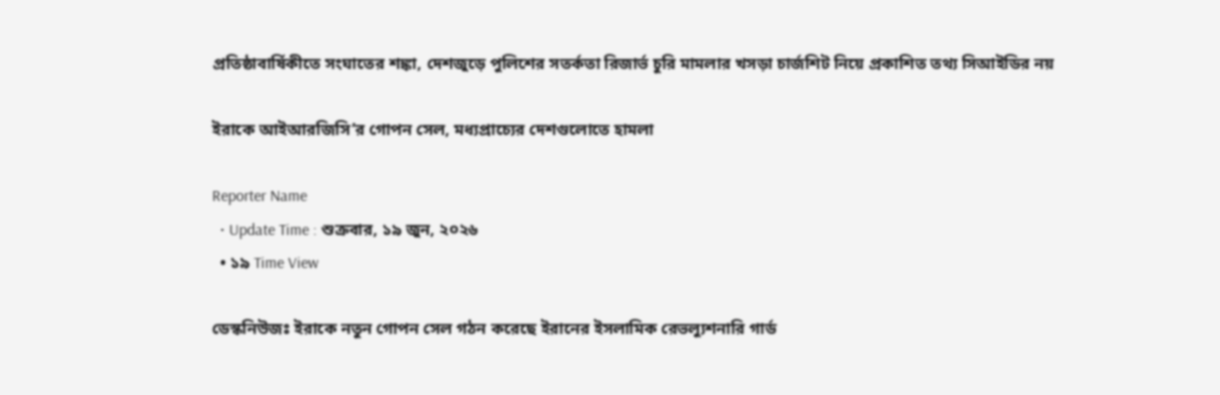প্রতিষ্ঠাবার্ষিকীতে সংঘাতের শঙ্কা, দেশজুড়ে পুলিশের সতর্কতা রিজার্ভ চুরি মামলার খসড়া চার্জশিট নিয়ে প্রকাশিত তথ্য সিআইডির নয়

ইরাকে আইআরজিসি’র গোপন সেল, মধ্যপ্রাচ্যের দেশগুলোতে হামলা

Reporter Name
  • Update Time : শুক্রবার, ১৯ জুন, ২০২৬
  • ১৯ Time View

ডেস্কনিউজঃ ইরাকে নতুন গোপন সেল গঠন করেছে ইরানের ইসলামিক রেভল্যুশনারি গার্ড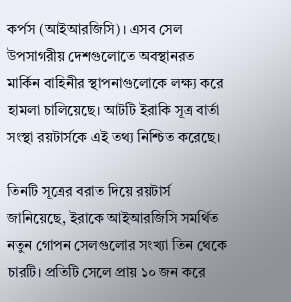কর্পস (আইআরজিসি)। এসব সেল উপসাগরীয় দেশগুলোতে অবস্থানরত মার্কিন বাহিনীর স্থাপনাগুলোকে লক্ষ্য করে হামলা চালিয়েছে। আটটি ইরাকি সূত্র বার্তা সংস্থা রয়টার্সকে এই তথ্য নিশ্চিত করেছে।

তিনটি সূত্রের বরাত দিয়ে রয়টার্স জানিয়েছে, ইরাকে আইআরজিসি সমর্থিত নতুন গোপন সেলগুলোর সংখ্যা তিন থেকে চারটি। প্রতিটি সেলে প্রায় ১০ জন করে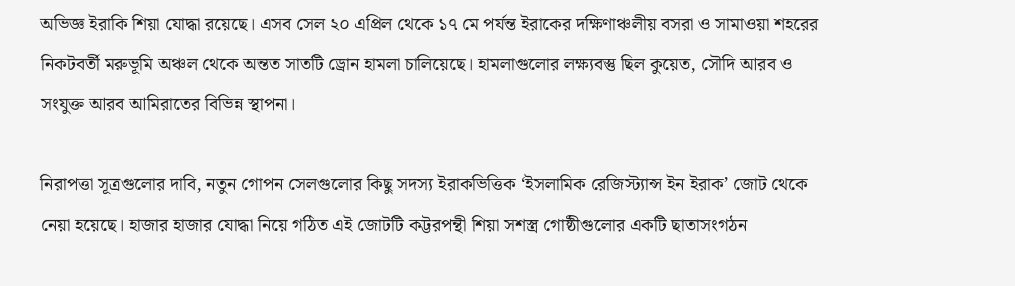অভিজ্ঞ ইরাকি শিয়া যোদ্ধা রয়েছে। এসব সেল ২০ এপ্রিল থেকে ১৭ মে পর্যন্ত ইরাকের দক্ষিণাঞ্চলীয় বসরা ও সামাওয়া শহরের নিকটবর্তী মরুভূমি অঞ্চল থেকে অন্তত সাতটি ড্রোন হামলা চালিয়েছে। হামলাগুলোর লক্ষ্যবস্তু ছিল কুয়েত, সৌদি আরব ও সংযুক্ত আরব আমিরাতের বিভিন্ন স্থাপনা।

নিরাপত্তা সূত্রগুলোর দাবি, নতুন গোপন সেলগুলোর কিছু সদস্য ইরাকভিত্তিক ‘ইসলামিক রেজিস্ট্যান্স ইন ইরাক’ জোট থেকে নেয়া হয়েছে। হাজার হাজার যোদ্ধা নিয়ে গঠিত এই জোটটি কট্টরপন্থী শিয়া সশস্ত্র গোষ্ঠীগুলোর একটি ছাতাসংগঠন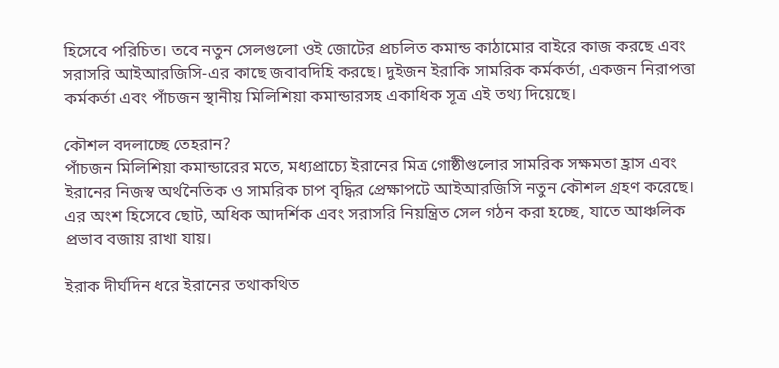হিসেবে পরিচিত। তবে নতুন সেলগুলো ওই জোটের প্রচলিত কমান্ড কাঠামোর বাইরে কাজ করছে এবং সরাসরি আইআরজিসি-এর কাছে জবাবদিহি করছে। দুইজন ইরাকি সামরিক কর্মকর্তা, একজন নিরাপত্তা কর্মকর্তা এবং পাঁচজন স্থানীয় মিলিশিয়া কমান্ডারসহ একাধিক সূত্র এই তথ্য দিয়েছে।

কৌশল বদলাচ্ছে তেহরান?
পাঁচজন মিলিশিয়া কমান্ডারের মতে, মধ্যপ্রাচ্যে ইরানের মিত্র গোষ্ঠীগুলোর সামরিক সক্ষমতা হ্রাস এবং ইরানের নিজস্ব অর্থনৈতিক ও সামরিক চাপ বৃদ্ধির প্রেক্ষাপটে আইআরজিসি নতুন কৌশল গ্রহণ করেছে। এর অংশ হিসেবে ছোট, অধিক আদর্শিক এবং সরাসরি নিয়ন্ত্রিত সেল গঠন করা হচ্ছে, যাতে আঞ্চলিক প্রভাব বজায় রাখা যায়।

ইরাক দীর্ঘদিন ধরে ইরানের তথাকথিত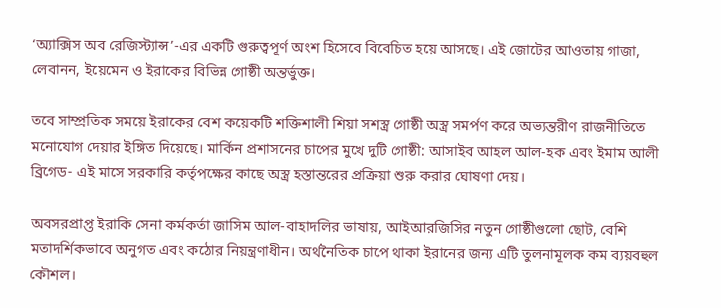‘অ্যাক্সিস অব রেজিস্ট্যান্স’-এর একটি গুরুত্বপূর্ণ অংশ হিসেবে বিবেচিত হয়ে আসছে। এই জোটের আওতায় গাজা, লেবানন, ইয়েমেন ও ইরাকের বিভিন্ন গোষ্ঠী অন্তর্ভুক্ত।

তবে সাম্প্রতিক সময়ে ইরাকের বেশ কয়েকটি শক্তিশালী শিয়া সশস্ত্র গোষ্ঠী অস্ত্র সমর্পণ করে অভ্যন্তরীণ রাজনীতিতে মনোযোগ দেয়ার ইঙ্গিত দিয়েছে। মার্কিন প্রশাসনের চাপের মুখে দুটি গোষ্ঠী: আসাইব আহল আল-হক এবং ইমাম আলী ব্রিগেড- এই মাসে সরকারি কর্তৃপক্ষের কাছে অস্ত্র হস্তান্তরের প্রক্রিয়া শুরু করার ঘোষণা দেয়।

অবসরপ্রাপ্ত ইরাকি সেনা কর্মকর্তা জাসিম আল-বাহাদলির ভাষায়, আইআরজিসির নতুন গোষ্ঠীগুলো ছোট, বেশি মতাদর্শিকভাবে অনুগত এবং কঠোর নিয়ন্ত্রণাধীন। অর্থনৈতিক চাপে থাকা ইরানের জন্য এটি তুলনামূলক কম ব্যয়বহুল কৌশল।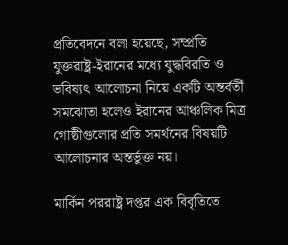প্রতিবেদনে বলা হয়েছে, সম্প্রতি যুক্তরাষ্ট্র-ইরানের মধ্যে যুদ্ধবিরতি ও ভবিষ্যৎ আলোচনা নিয়ে একটি অন্তর্বর্তী সমঝোতা হলেও ইরানের আঞ্চলিক মিত্র গোষ্ঠীগুলোর প্রতি সমর্থনের বিষয়টি আলোচনার অন্তর্ভুক্ত নয়।

মার্কিন পররাষ্ট্র দপ্তর এক বিবৃতিতে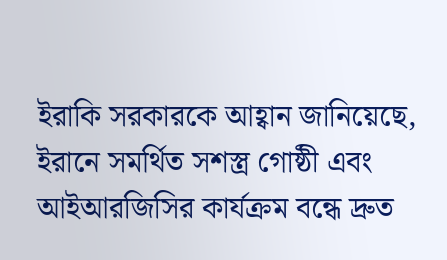ইরাকি সরকারকে আহ্বান জানিয়েছে, ইরানে সমর্থিত সশস্ত্র গোষ্ঠী এবং আইআরজিসির কার্যক্রম বন্ধে দ্রুত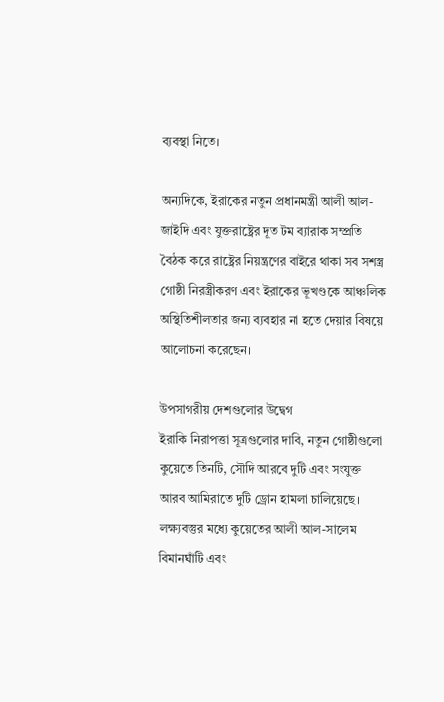ব্যবস্থা নিতে।

অন্যদিকে, ইরাকের নতুন প্রধানমন্ত্রী আলী আল-জাইদি এবং যুক্তরাষ্ট্রের দূত টম ব্যারাক সম্প্রতি বৈঠক করে রাষ্ট্রের নিয়ন্ত্রণের বাইরে থাকা সব সশস্ত্র গোষ্ঠী নিরস্ত্রীকরণ এবং ইরাকের ভূখণ্ডকে আঞ্চলিক অস্থিতিশীলতার জন্য ব্যবহার না হতে দেয়ার বিষয়ে আলোচনা করেছেন।

উপসাগরীয় দেশগুলোর উদ্বেগ
ইরাকি নিরাপত্তা সূত্রগুলোর দাবি, নতুন গোষ্ঠীগুলো কুয়েতে তিনটি, সৌদি আরবে দুটি এবং সংযুক্ত আরব আমিরাতে দুটি ড্রোন হামলা চালিয়েছে।
লক্ষ্যবস্তুর মধ্যে কুয়েতের আলী আল-সালেম বিমানঘাঁটি এবং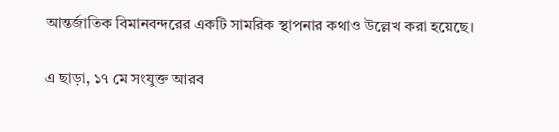আন্তর্জাতিক বিমানবন্দরের একটি সামরিক স্থাপনার কথাও উল্লেখ করা হয়েছে।

এ ছাড়া, ১৭ মে সংযুক্ত আরব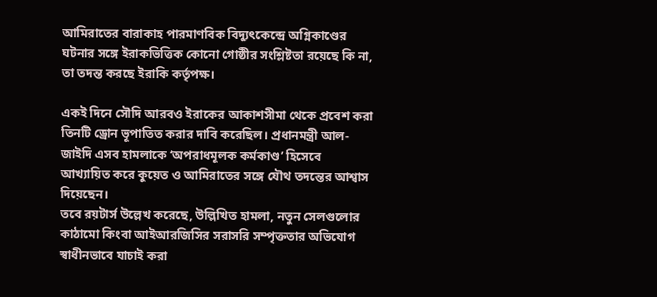আমিরাতের বারাকাহ পারমাণবিক বিদ্যুৎকেন্দ্রে অগ্নিকাণ্ডের ঘটনার সঙ্গে ইরাকভিত্তিক কোনো গোষ্ঠীর সংশ্লিষ্টতা রয়েছে কি না, তা তদন্ত করছে ইরাকি কর্তৃপক্ষ।

একই দিনে সৌদি আরবও ইরাকের আকাশসীমা থেকে প্রবেশ করা তিনটি ড্রোন ভূপাতিত করার দাবি করেছিল। প্রধানমন্ত্রী আল-জাইদি এসব হামলাকে ‘অপরাধমূলক কর্মকাণ্ড’ হিসেবে আখ্যায়িত করে কুয়েত ও আমিরাতের সঙ্গে যৌথ তদন্তের আশ্বাস দিয়েছেন।
তবে রয়টার্স উল্লেখ করেছে, উল্লিখিত হামলা, নতুন সেলগুলোর কাঠামো কিংবা আইআরজিসির সরাসরি সম্পৃক্ততার অভিযোগ স্বাধীনভাবে যাচাই করা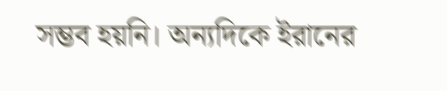সম্ভব হয়নি। অন্যদিকে ইরানের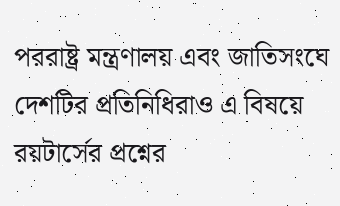পররাষ্ট্র মন্ত্রণালয় এবং জাতিসংঘে দেশটির প্রতিনিধিরাও এ বিষয়ে রয়টার্সের প্রশ্নের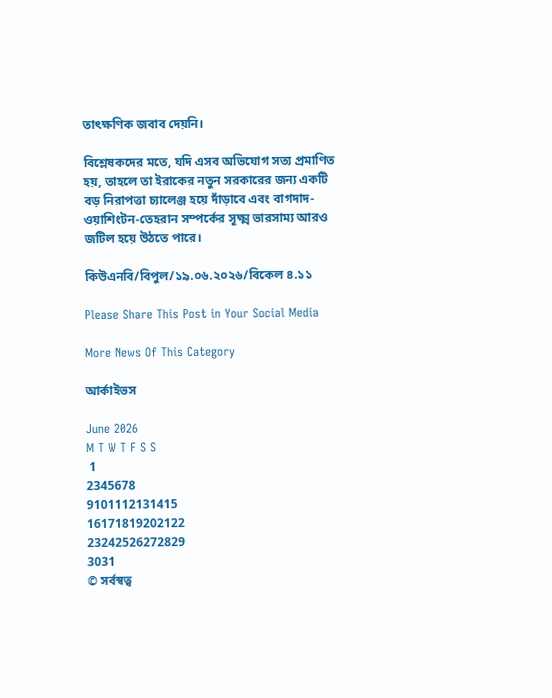তাৎক্ষণিক জবাব দেয়নি।

বিশ্লেষকদের মতে, যদি এসব অভিযোগ সত্য প্রমাণিত হয়, তাহলে তা ইরাকের নতুন সরকারের জন্য একটি বড় নিরাপত্তা চ্যালেঞ্জ হয়ে দাঁড়াবে এবং বাগদাদ-ওয়াশিংটন-তেহরান সম্পর্কের সূক্ষ্ম ভারসাম্য আরও জটিল হয়ে উঠতে পারে।

কিউএনবি/বিপুল/১৯.০৬.২০২৬/বিকেল ৪.১১

Please Share This Post in Your Social Media

More News Of This Category

আর্কাইভস

June 2026
M T W T F S S
 1
2345678
9101112131415
16171819202122
23242526272829
3031
© সর্বস্বত্ব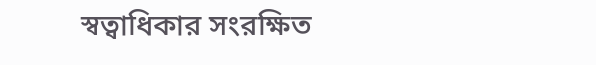স্বত্বাধিকার সংরক্ষিত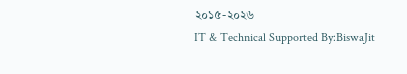২০১৫-২০২৬
IT & Technical Supported By:BiswaJit